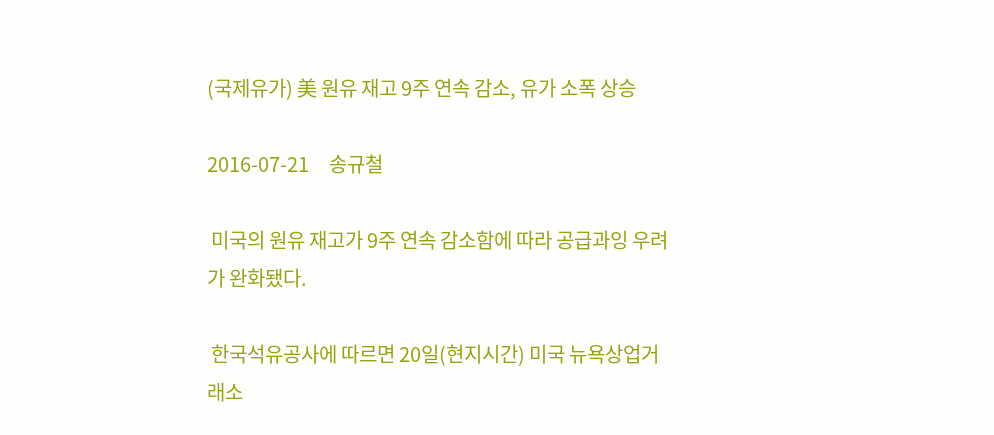(국제유가) 美 원유 재고 9주 연속 감소, 유가 소폭 상승

2016-07-21     송규철

 미국의 원유 재고가 9주 연속 감소함에 따라 공급과잉 우려가 완화됐다.

 한국석유공사에 따르면 20일(현지시간) 미국 뉴욕상업거래소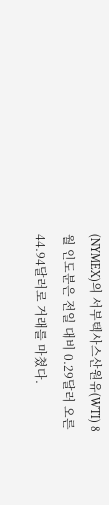(NYMEX)의 서부텍사스산원유(WTI) 8월 인도분은 전일 대비 0.29달러 오른 44.94달러로 거래를 마쳤다.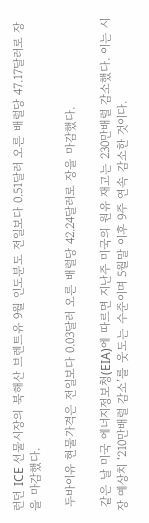런던 ICE 선물시장의 북해산 브렌트유 9월 인도분도 전일보다 0.51달러 오른 배럴당 47.17달러로 장을 마감했다.

 두바이유 현물가격은 전일보다 0.03달러 오른 배럴당 42.24달러로 장을 마감했다.

 같은 날 미국 에너지정보청(EIA)에 따르면 지난주 미국의 원유 재고는 230만배럴 감소했다. 이는 시장 예상치 ‘210만배럴 감소’를 웃도는 수준이며 5월말 이후 9주 연속 감소한 것이다.